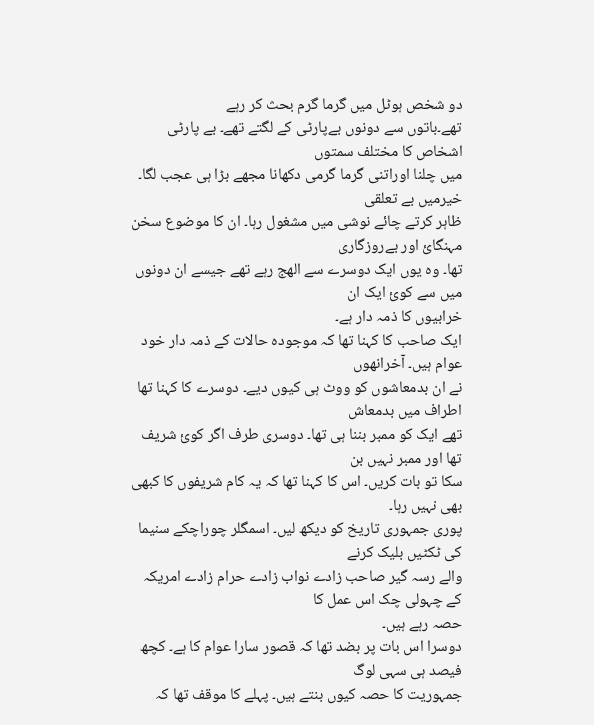دو شخص ہوٹل میں گرما گرم بحث کر رہے
تھے۔باتوں سے دونوں بےپارٹی کے لگتے تھے۔ بے پارٹی اشخاص کا مختلف سمتوں
میں چلنا اوراتنی گرما گرمی دکھانا مجھے بڑا ہی عجب لگا۔ خیرمیں بے تعلقی
ظاہر کرتے چائے نوشی میں مشغول رہا۔ ان کا موضوع سخن مہنگائ اور بےروزگاری
تھا۔ وہ یوں ایک دوسرے سے الھج رہے تھے جیسے ان دونوں میں سے کوئ ایک ان
خرابیوں کا ذمہ دار ہے۔
ایک صاحب کا کہنا تھا کہ موجودہ حالات کے ذمہ دار خود عوام ہیں۔ آخرانھوں
نے ان بدمعاشوں کو ووٹ ہی کیوں دیے۔ دوسرے کا کہنا تھا اطراف میں بدمعاش
تھے ایک کو ممبر بننا ہی تھا۔ دوسری طرف اگر کوئ شریف تھا اور ممبر نہیں بن
سکا تو بات کریں۔ اس کا کہنا تھا کہ یہ کام شریفوں کا کبھی بھی نہیں رہا۔
پوری جمہوری تاریخ کو دیکھ لیں۔ اسمگلر چوراچکے سنیما کی ٹکٹیں بلیک کرنے
والے رسہ گیر صاحب زادے نواب زادے حرام زادے امریکہ کے چہولی چک اس عمل کا
حصہ رہے ہیں۔
دوسرا اس بات پر بضد تھا کہ قصور سارا عوام کا ہے۔ کچھ فیصد ہی سہی لوگ
جمہوریت کا حصہ کیوں بنتے ہیں۔ پہلے کا موقف تھا کہ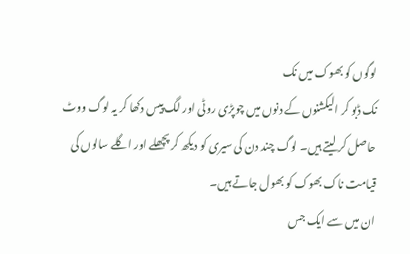لوگوں کو بھوک میں نک
نک ڈبو کر الیکشنوں کے دنوں میں چوپڑی روٹی اور لگ پیس دکھا کر یہ لوگ ووٹ
حاصل کر لیتے ہیں۔ لوگ چند دن کی سیری کو دیکھ کر پچھلے اور اگلے سالوں کی
قیامت ناک بھوک کو بھول جاتے ہیں۔
ان میں سے ایک جس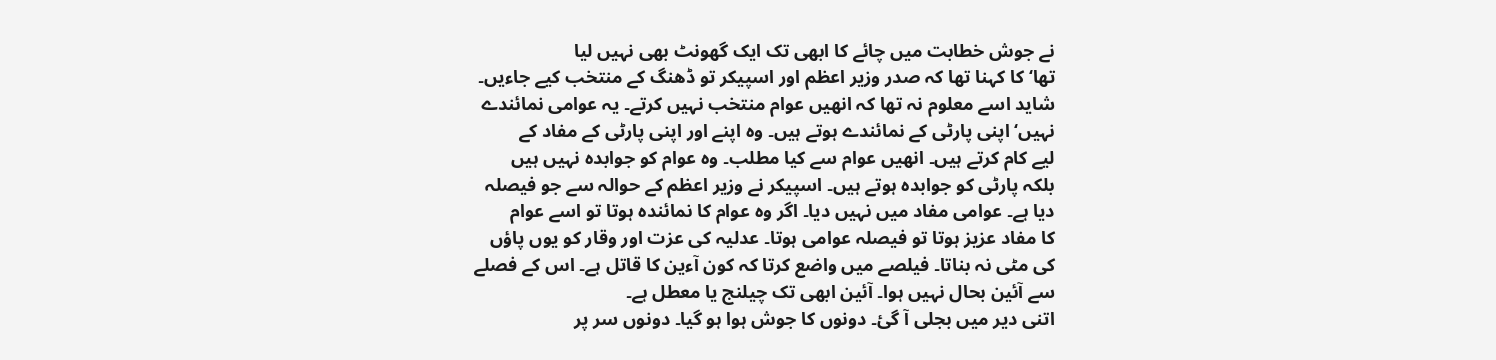نے جوش خطابت میں چائے کا ابھی تک ایک گھونٹ بھی نہیں لیا
تھا‘ کا کہنا تھا کہ صدر وزیر اعظم اور اسپیکر تو ڈھنگ کے منتخب کیے جاءیں۔
شاید اسے معلوم نہ تھا کہ انھیں عوام منتخب نہیں کرتے۔ یہ عوامی نمائندے
نہیں‘ اپنی پارٹی کے نمائندے ہوتے ہیں۔ وہ اپنے اور اپنی پارٹی کے مفاد کے
لیے کام کرتے ہیں۔ انھیں عوام سے کیا مطلب۔ وہ عوام کو جوابدہ نہیں ہیں
بلکہ پارٹی کو جوابدہ ہوتے ہیں۔ اسپیکر نے وزیر اعظم کے حوالہ سے جو فیصلہ
دیا ہے۔ عوامی مفاد میں نہیں دیا۔ اگر وہ عوام کا نمائندہ ہوتا تو اسے عوام
کا مفاد عزیز ہوتا تو فیصلہ عوامی ہوتا۔ عدلیہ کی عزت اور وقار کو یوں پاؤں
کی مٹی نہ بناتا۔ فیلصے میں واضع کرتا کہ کون آءین کا قاتل ہے۔ اس کے فصلے
سے آئین بحال نہیں ہوا۔ آئین ابھی تک چیلنج یا معطل ہے۔
اتنی دیر میں بجلی آ گئ۔ دونوں کا جوش ہوا ہو گیا۔ دونوں سر پر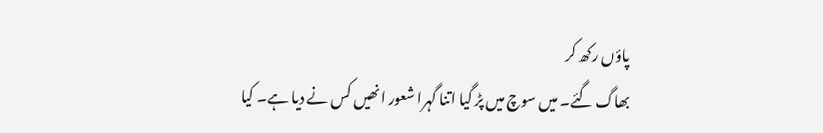پاؤں رکھ کر
بھاگ گئے۔ میں سوچ میں پڑ گیا اتنا گہرا شعور انھیں کس نے دیا ہے۔ کیا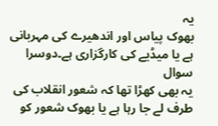یہ
بھوک پیاس اور اندھیرے کی مہربانی ہے یا میڈیے کی کارگزاری ہے۔دوسرا سوال
یہ بھی کھڑا تھا کہ شعور انقلاب کی طرف لے جا رہا ہے یا بھوک شعور کو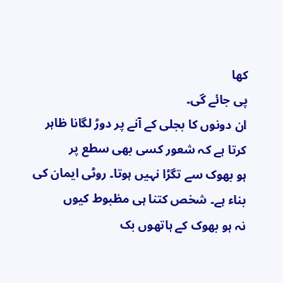کھا
پی جائے گی۔
ان دونوں کا بجلی کے آنے پر دوڑ لگانا ظاہر کرتا ہے کہ شعور کسی بھی سطع پر
ہو بھوک سے تگڑا نہیں ہوتا۔ روٹی ایمان کی بناء ہے۔ شخص کتنا ہی مظبوط کیوں
نہ ہو بھوک کے ہاتھوں بک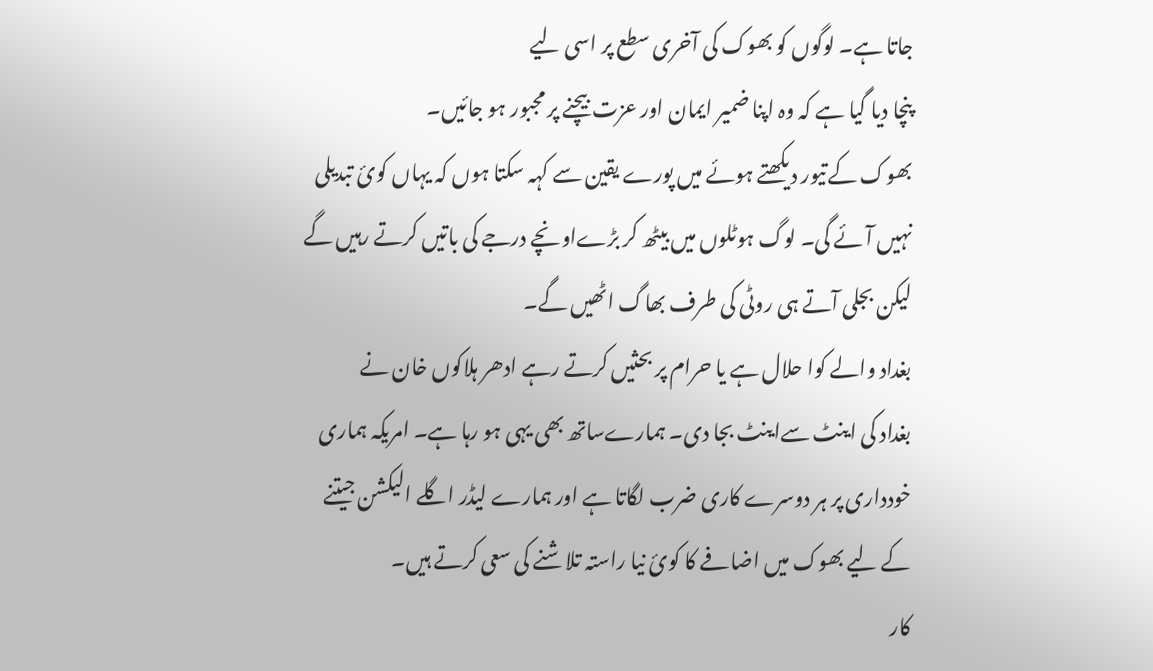جاتا ہے۔ لوگوں کو بھوک کی آخری سطع پر اسی لیے
پنچا دیا گیا ہے کہ وہ اپنا ضمیر ایمان اور عزت بیچنے پر مجبور ہو جائیں۔
بھوک کےتیور دیکھتے ہوئے میں پورے یقین سے کہہ سکتا ہوں کہ یہاں کوئ تبدیلی
نہیں آئے گی۔ لوگ ہوٹلوں میں بیٹھ کر بڑےاونچے درجے کی باتیں کرتے رہیں گے
لیکن بجلی آتے ہی روٹی کی طرف بھاگ اٹھیں گے۔
بغداد والے کوا حلال ہے یا حرام پر بحثیں کرتے رہے ادھر ہلاکوں خان نے
بغداد کی اینٹ سےاینٹ بجا دی۔ ہمارےساتھ بھی یہی ہو رہا ہے۔ امریکہ ہماری
خودداری پر ہر دوسرے کاری ضرب لگاتا ہے اور ہمارے لیڈر اگلے الیکشن جیتنے
کے لیے بھوک میں اضافے کا کوئ نیا راستہ تلاشنے کی سعی کرتے ہیں۔
کار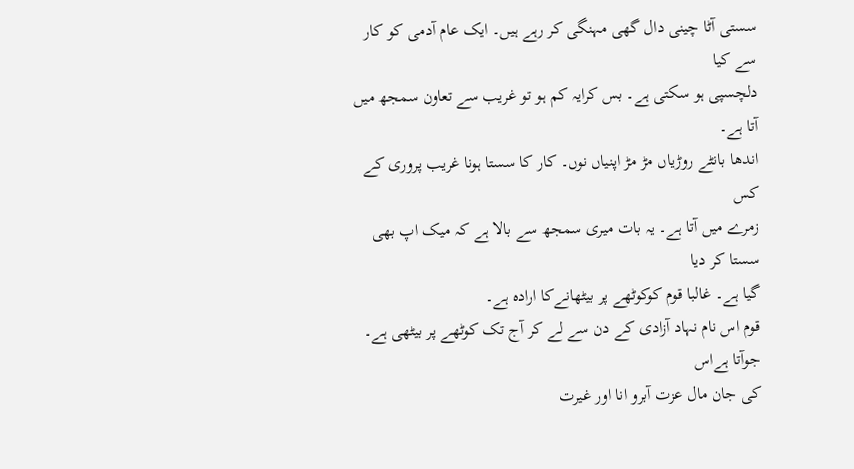سستی آٹا چینی دال گھی مہنگی کر رہے ہیں۔ ایک عام آدمی کو کار سے کیا
دلچسپی ہو سکتی ہے۔ بس کرایہ کم ہو تو غریب سے تعاون سمجھ میں آتا ہے۔
اندھا بانٹے روڑیاں مڑ مڑ اپنیاں نوں۔ کار کا سستا ہونا غریب پروری کے کس
زمرے میں آتا ہے۔ یہ بات میری سمجھ سے بالا ہے کہ میک اپ بھی سستا کر دیا
گیا ہے۔ غالبا قوم کوکوٹھے پر بیٹھانےکا ارادہ ہے۔
قوم اس نام نہاد آزادی کے دن سے لے کر آج تک کوٹھے پر بیٹھی ہے۔ جوآتا ہےاس
کی جان مال عزت آبرو انا اور غیرت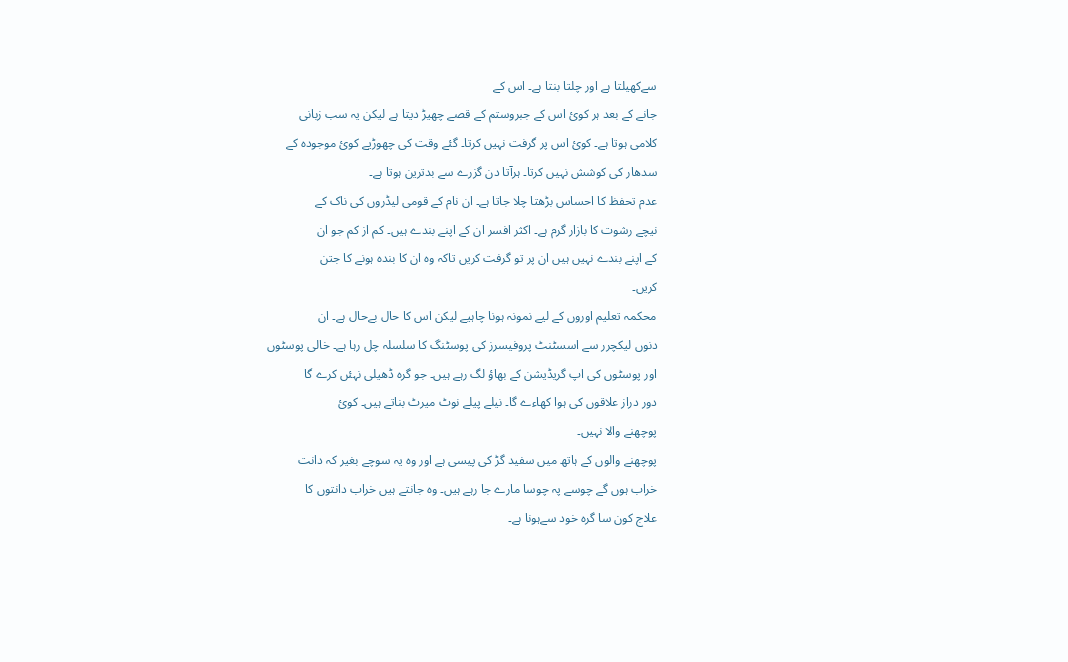سےکھیلتا ہے اور چلتا بنتا ہے۔ اس کے
جانے کے بعد ہر کوئ اس کے جبروستم کے قصے چھیڑ دیتا ہے لیکن یہ سب زبانی
کلامی ہوتا ہے۔ کوئ اس پر گرفت نہیں کرتا۔ گئے وقت کی چھوڑیے کوئ موجودہ کے
سدھار کی کوشش نہیں کرتا۔ ہرآتا دن گزرے سے بدترین ہوتا ہے۔
عدم تحفظ کا احساس بڑھتا چلا جاتا ہے۔ ان نام کے قومی لیڈروں کی ناک کے
نیچے رشوت کا بازار گرم ہے۔ اکثر افسر ان کے اپنے بندے ہیں۔ کم از کم جو ان
کے اپنے بندے نہیں ہیں ان پر تو گرفت کریں تاکہ وہ ان کا بندہ ہونے کا جتن
کریں۔
محکمہ تعلیم اوروں کے لیے نمونہ ہونا چاہیے لیکن اس کا حال بےحال ہے۔ ان
دنوں لیکچرر سے اسسٹنٹ پروفیسرز کی پوسٹنگ کا سلسلہ چل رہا ہے۔ خالی پوسٹوں
اور پوسٹوں کی اپ گریڈیشن کے بھاؤ لگ رہے ہیں۔ جو گرہ ڈھیلی نہئں کرے گا
دور دراز علاقوں کی ہوا کھاءے گا۔ نیلے پیلے نوٹ میرٹ بناتے ہیں۔ کوئ
پوچھنے والا نہیں۔
پوچھنے والوں کے ہاتھ میں سفید گڑ کی پیسی ہے اور وہ یہ سوچے بغیر کہ دانت
خراب ہوں گے چوسے پہ چوسا مارے جا رہے ہیں۔ وہ جانتے ہیں خراب دانتوں کا
علاج کون سا گرہ خود سےہونا ہے۔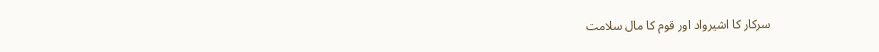سرکار کا اشیرواد اور قوم کا مال سلامت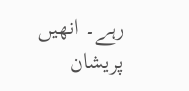رہے۔ انھیں پریشان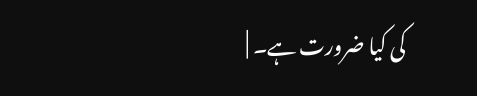کی کیا ضرورت ہے۔ |